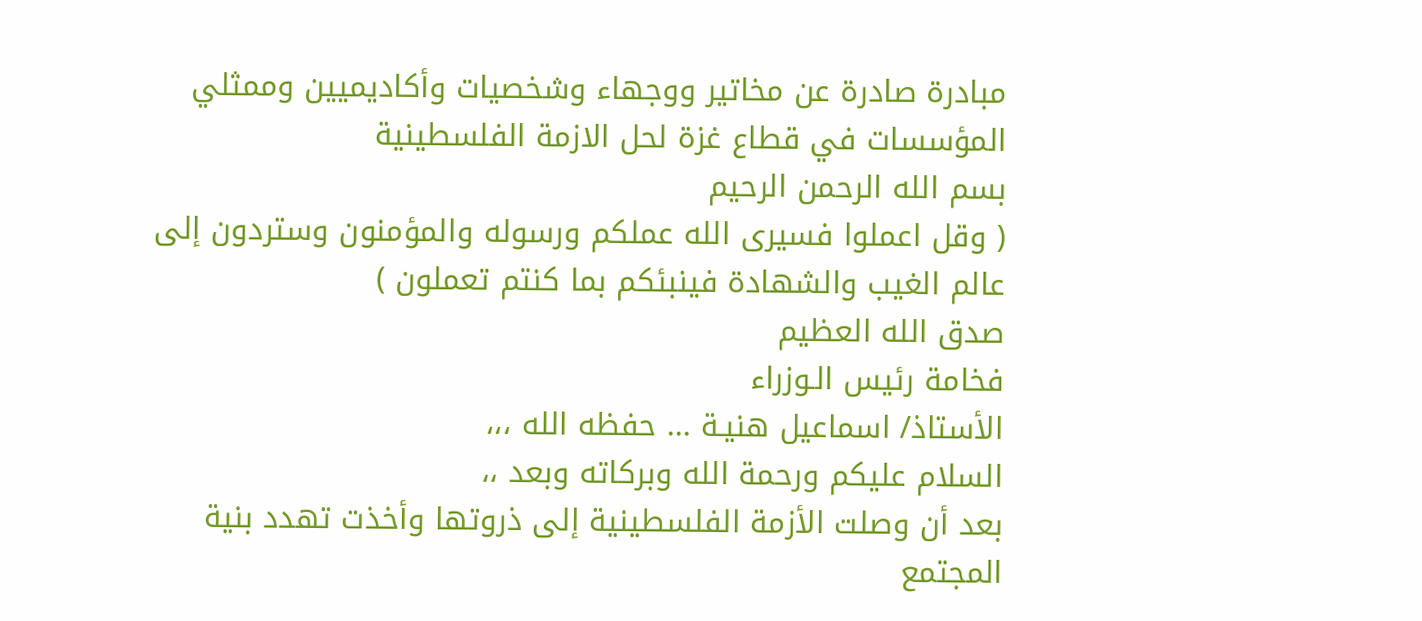مبادرة صادرة عن مخاتير ووجهاء وشخصيات وأكاديميين وممثلي المؤسسات في قطاع غزة لحل الازمة الفلسطينية
بسم الله الرحمن الرحيم
( وقل اعملوا فسيرى الله عملكم ورسوله والمؤمنون وستردون إلى عالم الغيب والشهادة فينبئكم بما كنتم تعملون )
صدق الله العظيم
فخامة رئيس الـوزراء
الأستاذ/ اسماعيل هنيـة ... حفظه الله ،،،
السلام عليكم ورحمة الله وبركاته وبعد ،،
بعد أن وصلت الأزمة الفلسطينية إلى ذروتها وأخذت تهدد بنية المجتمع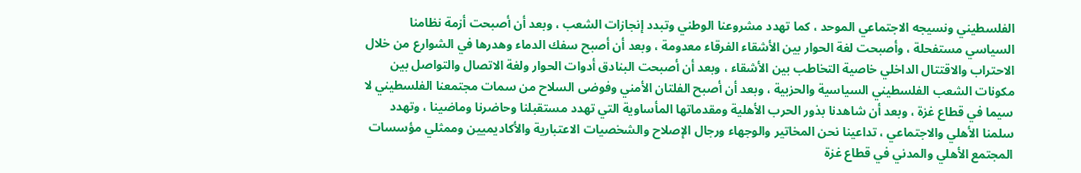الفلسطيني ونسيجه الاجتماعي الموحد ، كما تهدد مشروعنا الوطني وتبدد إنجازات الشعب ، وبعد أن أصبحت أزمة نظامنا السياسي مستفحلة ، وأصبحت لغة الحوار بين الأشقاء الفرقاء معدومة ، وبعد أن أصبح سفك الدماء وهدرها في الشوارع من خلال الاحتراب والاقتتال الداخلي خاصية التخاطب بين الأشقاء ، وبعد أن أصبحت البنادق أدوات الحوار ولغة الاتصال والتواصل بين مكونات الشعب الفلسطيني السياسية والحزبية ، وبعد أن أصبح الفلتان الأمني وفوضى السلاح من سمات مجتمعنا الفلسطيني لا سيما في قطاع غزة ، وبعد أن شاهدنا بذور الحرب الأهلية ومقدماتها المأساوية التي تهدد مستقبلنا وحاضرنا وماضينا ، وتهدد سلمنا الأهلي والاجتماعي ، تداعينا نحن المخاتير والوجهاء ورجال الإصلاح والشخصيات الاعتبارية والأكاديميين وممثلي مؤسسات المجتمع الأهلي والمدني في قطاع غزة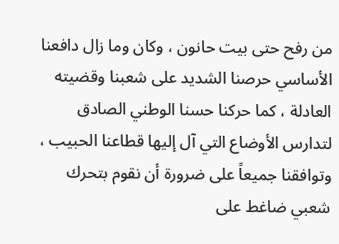من رفح حتى بيت حانون ، وكان وما زال دافعنا الأساسي حرصنا الشديد على شعبنا وقضيته العادلة ، كما حركنا حسنا الوطني الصادق لتدارس الأوضاع التي آل إليها قطاعنا الحبيب ، وتوافقنا جميعاً على ضرورة أن نقوم بتحرك شعبي ضاغط على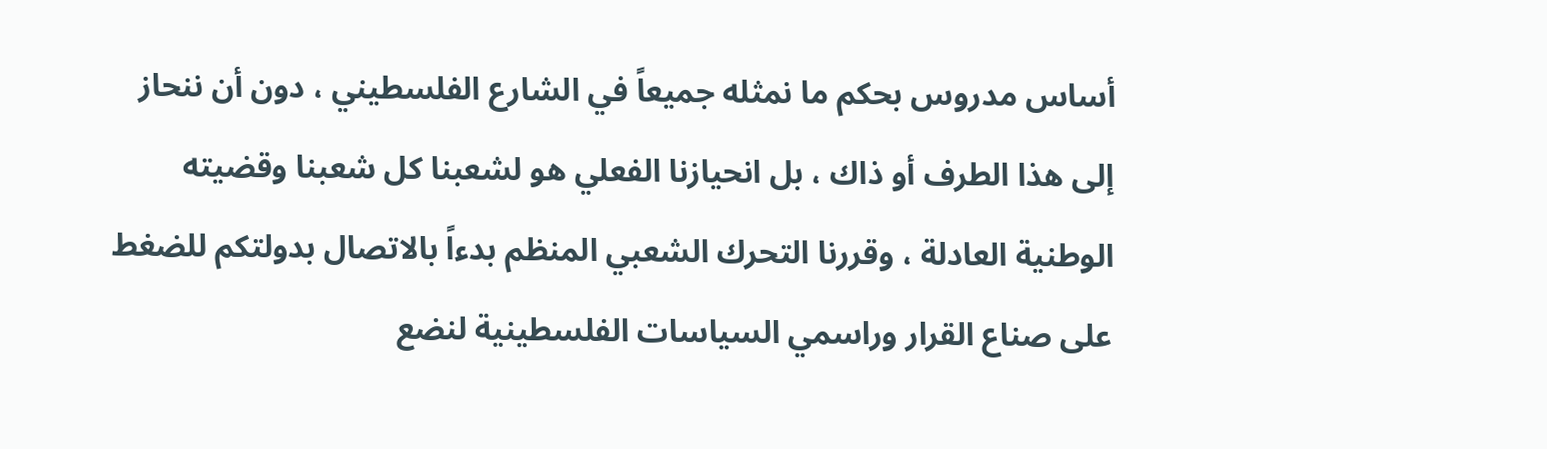أساس مدروس بحكم ما نمثله جميعاً في الشارع الفلسطيني ، دون أن ننحاز إلى هذا الطرف أو ذاك ، بل انحيازنا الفعلي هو لشعبنا كل شعبنا وقضيته الوطنية العادلة ، وقررنا التحرك الشعبي المنظم بدءاً بالاتصال بدولتكم للضغط على صناع القرار وراسمي السياسات الفلسطينية لنضع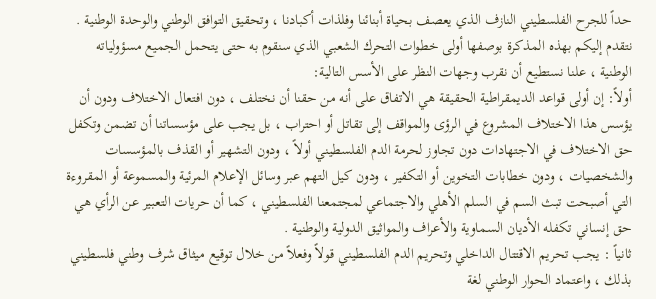حداً للجرح الفلسطيني النازف الذي يعصف بحياة أبنائنا وفلذات أكبادنا ، وتحقيق التوافق الوطني والوحدة الوطنية .
نتقدم إليكم بهذه المذكرة بوصفها أولى خطوات التحرك الشعبي الذي سنقوم به حتى يتحمل الجميع مسؤولياته الوطنية ، علنا نستطيع أن نقرب وجهات النظر على الأسس التالية:
أولاً: إن أولى قواعد الديمقراطية الحقيقة هي الاتفاق على أنه من حقنا أن نختلف ، دون افتعال الاختلاف ودون أن يؤسس هذا الاختلاف المشروع في الرؤى والمواقف إلى تقاتل أو احتراب ، بل يجب على مؤسساتنا أن تضمن وتكفل حق الاختلاف في الاجتهادات دون تجاوز لحرمة الدم الفلسطيني أولاً ، ودون التشهير أو القذف بالمؤسسات والشخصيات ، ودون خطابات التخوين أو التكفير ، ودون كيل التهم عبر وسائل الإعلام المرئية والمسموعة أو المقروءة التي أصبحت تبث السم في السلم الأهلي والاجتماعي لمجتمعنا الفلسطيني ، كما أن حريات التعبير عن الرأي هي حق إنساني تكفله الأديان السماوية والأعراف والمواثيق الدولية والوطنية .
ثانياً : يجب تحريم الاقتتال الداخلي وتحريم الدم الفلسطيني قولاً وفعلاً من خلال توقيع ميثاق شرف وطني فلسطيني بذلك ، واعتماد الحوار الوطني لغة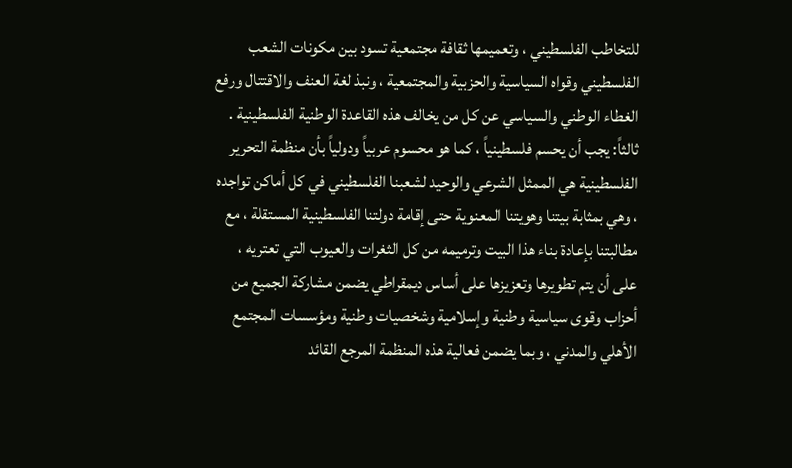للتخاطب الفلسطيني ، وتعميمها ثقافة مجتمعية تسود بين مكونات الشعب الفلسطيني وقواه السياسية والحزبية والمجتمعية ، ونبذ لغة العنف والاقتتال ورفع الغطاء الوطني والسياسي عن كل من يخالف هذه القاعدة الوطنية الفلسطينية .
ثالثاً: يجب أن يحسم فلسطينياً ، كما هو محسوم عربياً ودولياً بأن منظمة التحرير الفلسطينية هي الممثل الشرعي والوحيد لشعبنا الفلسطيني في كل أماكن تواجده ، وهي بمثابة بيتنا وهويتنا المعنوية حتى إقامة دولتنا الفلسطينية المستقلة ، مع مطالبتنا بإعادة بناء هذا البيت وترميمه من كل الثغرات والعيوب التي تعتريه ، على أن يتم تطويرها وتعزيزها على أساس ديمقراطي يضمن مشاركة الجميع من أحزاب وقوى سياسية وطنية وإسلامية وشخصيات وطنية ومؤسسات المجتمع الأهلي والمدني ، وبما يضمن فعالية هذه المنظمة المرجع القائد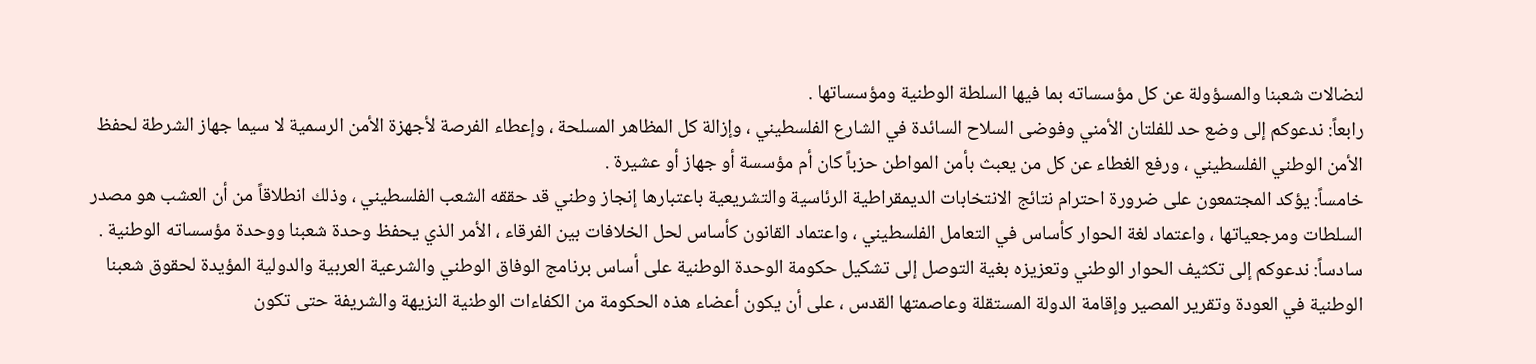لنضالات شعبنا والمسؤولة عن كل مؤسساته بما فيها السلطة الوطنية ومؤسساتها .
رابعاً: ندعوكم إلى وضع حد للفلتان الأمني وفوضى السلاح السائدة في الشارع الفلسطيني ، وإزالة كل المظاهر المسلحة ، وإعطاء الفرصة لأجهزة الأمن الرسمية لا سيما جهاز الشرطة لحفظ الأمن الوطني الفلسطيني ، ورفع الغطاء عن كل من يعبث بأمن المواطن حزباً كان أم مؤسسة أو جهاز أو عشيرة .
خامساً: يؤكد المجتمعون على ضرورة احترام نتائج الانتخابات الديمقراطية الرئاسية والتشريعية باعتبارها إنجاز وطني قد حققه الشعب الفلسطيني ، وذلك انطلاقاً من أن العشب هو مصدر السلطات ومرجعياتها ، واعتماد لغة الحوار كأساس في التعامل الفلسطيني ، واعتماد القانون كأساس لحل الخلافات بين الفرقاء ، الأمر الذي يحفظ وحدة شعبنا ووحدة مؤسساته الوطنية .
سادساً: ندعوكم إلى تكثيف الحوار الوطني وتعزيزه بغية التوصل إلى تشكيل حكومة الوحدة الوطنية على أساس برنامج الوفاق الوطني والشرعية العربية والدولية المؤيدة لحقوق شعبنا الوطنية في العودة وتقرير المصير وإقامة الدولة المستقلة وعاصمتها القدس ، على أن يكون أعضاء هذه الحكومة من الكفاءات الوطنية النزيهة والشريفة حتى تكون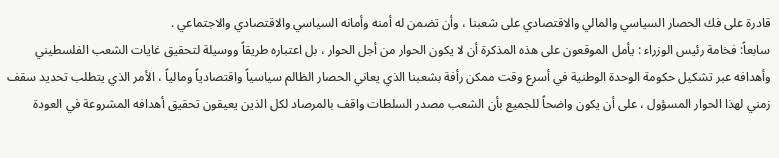قادرة على فك الحصار السياسي والمالي والاقتصادي على شعبنا ، وأن تضمن له أمنه وأمانه السياسي والاقتصادي والاجتماعي .
سابعاً: فخامة رئيس الوزراء : يأمل الموقعون على هذه المذكرة أن لا يكون الحوار من أجل الحوار ، بل اعتباره طريقاً ووسيلة لتحقيق غايات الشعب الفلسطيني وأهدافه عبر تشكيل حكومة الوحدة الوطنية في أسرع وقت ممكن رأفة بشعبنا الذي يعاني الحصار الظالم سياسياً واقتصادياً ومالياً ، الأمر الذي يتطلب تحديد سقف زمني لهذا الحوار المسؤول ، على أن يكون واضحاً للجميع بأن الشعب مصدر السلطات واقف بالمرصاد لكل الذين يعيقون تحقيق أهدافه المشروعة في العودة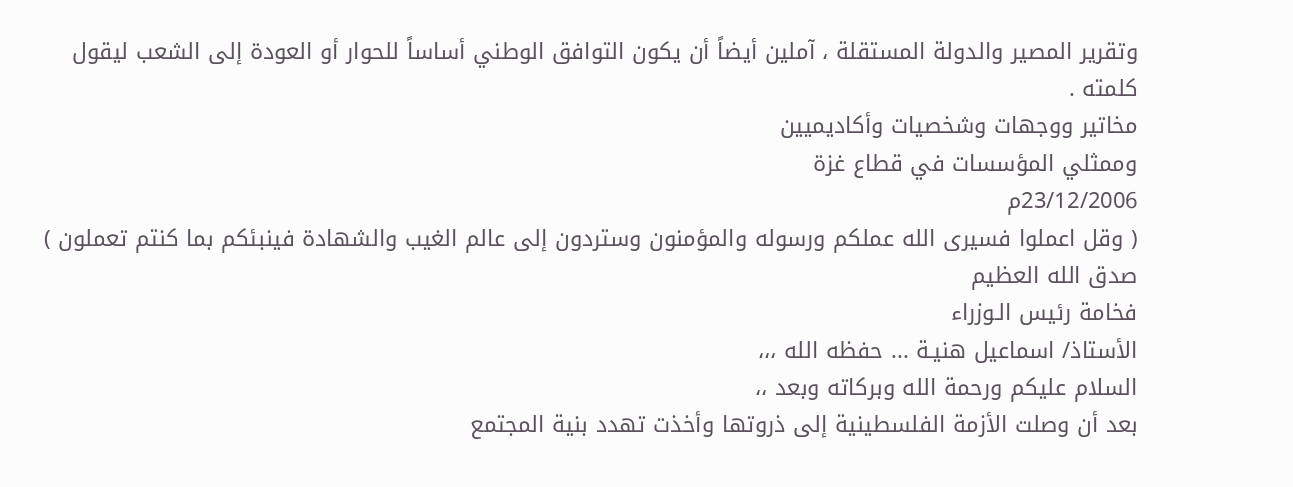وتقرير المصير والدولة المستقلة ، آملين أيضاً أن يكون التوافق الوطني أساساً للحوار أو العودة إلى الشعب ليقول كلمته .
مخاتير ووجهات وشخصيات وأكاديميين
وممثلي المؤسسات في قطاع غزة
23/12/2006م
( وقل اعملوا فسيرى الله عملكم ورسوله والمؤمنون وستردون إلى عالم الغيب والشهادة فينبئكم بما كنتم تعملون )
صدق الله العظيم
فخامة رئيس الـوزراء
الأستاذ/ اسماعيل هنيـة ... حفظه الله ،،،
السلام عليكم ورحمة الله وبركاته وبعد ،،
بعد أن وصلت الأزمة الفلسطينية إلى ذروتها وأخذت تهدد بنية المجتمع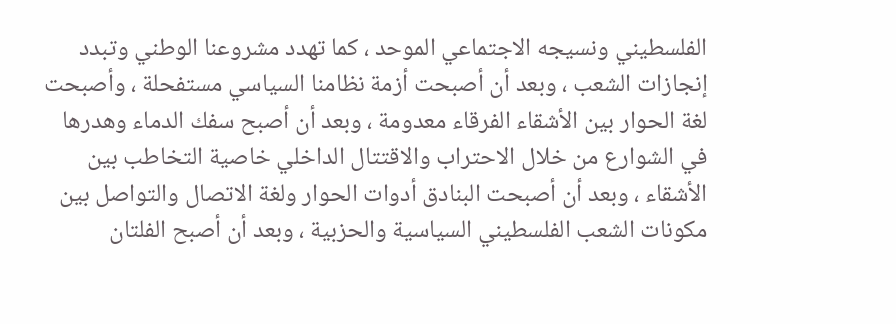الفلسطيني ونسيجه الاجتماعي الموحد ، كما تهدد مشروعنا الوطني وتبدد إنجازات الشعب ، وبعد أن أصبحت أزمة نظامنا السياسي مستفحلة ، وأصبحت لغة الحوار بين الأشقاء الفرقاء معدومة ، وبعد أن أصبح سفك الدماء وهدرها في الشوارع من خلال الاحتراب والاقتتال الداخلي خاصية التخاطب بين الأشقاء ، وبعد أن أصبحت البنادق أدوات الحوار ولغة الاتصال والتواصل بين مكونات الشعب الفلسطيني السياسية والحزبية ، وبعد أن أصبح الفلتان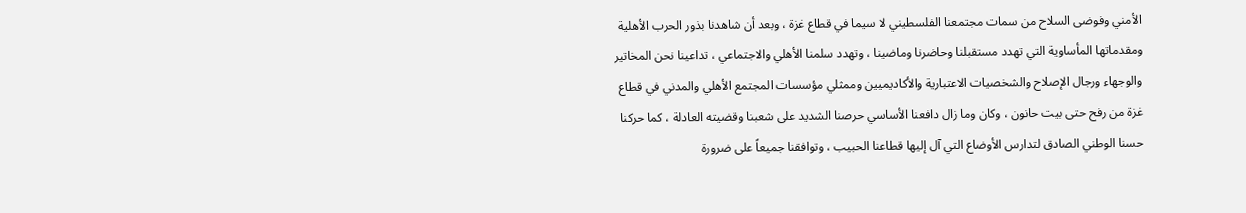الأمني وفوضى السلاح من سمات مجتمعنا الفلسطيني لا سيما في قطاع غزة ، وبعد أن شاهدنا بذور الحرب الأهلية ومقدماتها المأساوية التي تهدد مستقبلنا وحاضرنا وماضينا ، وتهدد سلمنا الأهلي والاجتماعي ، تداعينا نحن المخاتير والوجهاء ورجال الإصلاح والشخصيات الاعتبارية والأكاديميين وممثلي مؤسسات المجتمع الأهلي والمدني في قطاع غزة من رفح حتى بيت حانون ، وكان وما زال دافعنا الأساسي حرصنا الشديد على شعبنا وقضيته العادلة ، كما حركنا حسنا الوطني الصادق لتدارس الأوضاع التي آل إليها قطاعنا الحبيب ، وتوافقنا جميعاً على ضرورة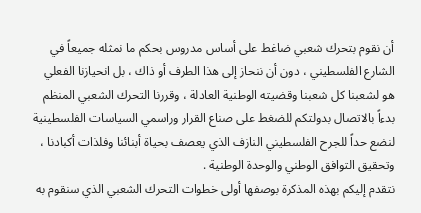أن نقوم بتحرك شعبي ضاغط على أساس مدروس بحكم ما نمثله جميعاً في الشارع الفلسطيني ، دون أن ننحاز إلى هذا الطرف أو ذاك ، بل انحيازنا الفعلي هو لشعبنا كل شعبنا وقضيته الوطنية العادلة ، وقررنا التحرك الشعبي المنظم بدءاً بالاتصال بدولتكم للضغط على صناع القرار وراسمي السياسات الفلسطينية لنضع حداً للجرح الفلسطيني النازف الذي يعصف بحياة أبنائنا وفلذات أكبادنا ، وتحقيق التوافق الوطني والوحدة الوطنية .
نتقدم إليكم بهذه المذكرة بوصفها أولى خطوات التحرك الشعبي الذي سنقوم به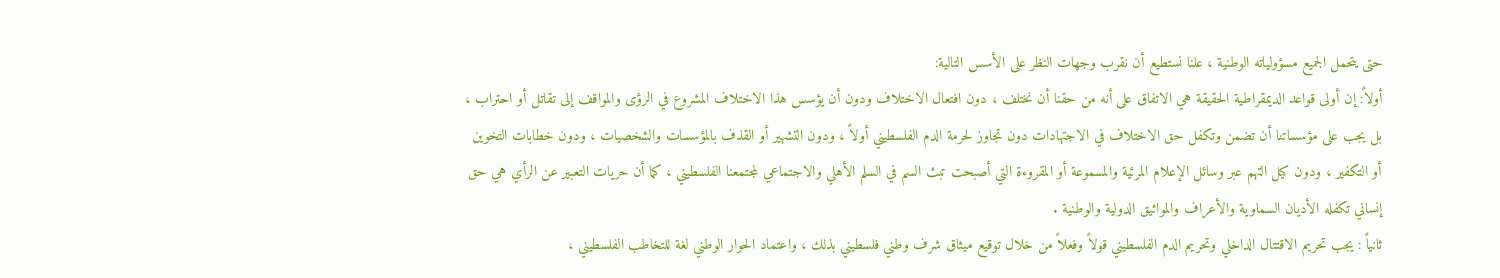حتى يتحمل الجميع مسؤولياته الوطنية ، علنا نستطيع أن نقرب وجهات النظر على الأسس التالية:
أولاً: إن أولى قواعد الديمقراطية الحقيقة هي الاتفاق على أنه من حقنا أن نختلف ، دون افتعال الاختلاف ودون أن يؤسس هذا الاختلاف المشروع في الرؤى والمواقف إلى تقاتل أو احتراب ، بل يجب على مؤسساتنا أن تضمن وتكفل حق الاختلاف في الاجتهادات دون تجاوز لحرمة الدم الفلسطيني أولاً ، ودون التشهير أو القذف بالمؤسسات والشخصيات ، ودون خطابات التخوين أو التكفير ، ودون كيل التهم عبر وسائل الإعلام المرئية والمسموعة أو المقروءة التي أصبحت تبث السم في السلم الأهلي والاجتماعي لمجتمعنا الفلسطيني ، كما أن حريات التعبير عن الرأي هي حق إنساني تكفله الأديان السماوية والأعراف والمواثيق الدولية والوطنية .
ثانياً : يجب تحريم الاقتتال الداخلي وتحريم الدم الفلسطيني قولاً وفعلاً من خلال توقيع ميثاق شرف وطني فلسطيني بذلك ، واعتماد الحوار الوطني لغة للتخاطب الفلسطيني ،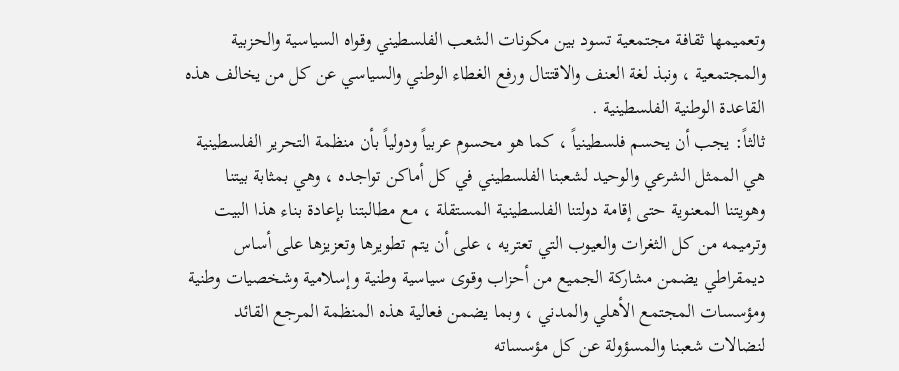وتعميمها ثقافة مجتمعية تسود بين مكونات الشعب الفلسطيني وقواه السياسية والحزبية والمجتمعية ، ونبذ لغة العنف والاقتتال ورفع الغطاء الوطني والسياسي عن كل من يخالف هذه القاعدة الوطنية الفلسطينية .
ثالثاً: يجب أن يحسم فلسطينياً ، كما هو محسوم عربياً ودولياً بأن منظمة التحرير الفلسطينية هي الممثل الشرعي والوحيد لشعبنا الفلسطيني في كل أماكن تواجده ، وهي بمثابة بيتنا وهويتنا المعنوية حتى إقامة دولتنا الفلسطينية المستقلة ، مع مطالبتنا بإعادة بناء هذا البيت وترميمه من كل الثغرات والعيوب التي تعتريه ، على أن يتم تطويرها وتعزيزها على أساس ديمقراطي يضمن مشاركة الجميع من أحزاب وقوى سياسية وطنية وإسلامية وشخصيات وطنية ومؤسسات المجتمع الأهلي والمدني ، وبما يضمن فعالية هذه المنظمة المرجع القائد لنضالات شعبنا والمسؤولة عن كل مؤسساته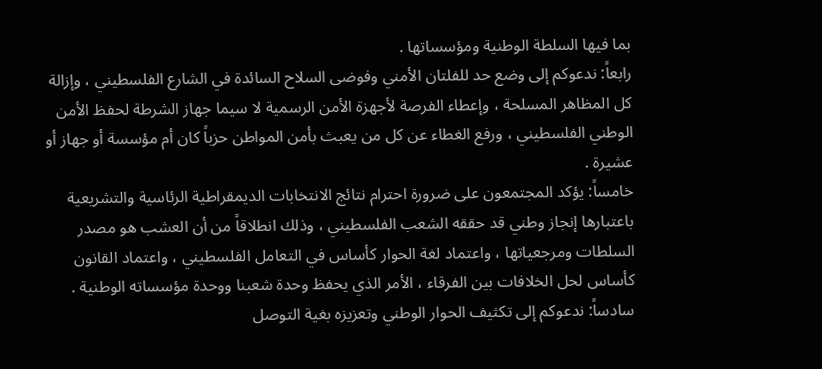بما فيها السلطة الوطنية ومؤسساتها .
رابعاً: ندعوكم إلى وضع حد للفلتان الأمني وفوضى السلاح السائدة في الشارع الفلسطيني ، وإزالة كل المظاهر المسلحة ، وإعطاء الفرصة لأجهزة الأمن الرسمية لا سيما جهاز الشرطة لحفظ الأمن الوطني الفلسطيني ، ورفع الغطاء عن كل من يعبث بأمن المواطن حزباً كان أم مؤسسة أو جهاز أو عشيرة .
خامساً: يؤكد المجتمعون على ضرورة احترام نتائج الانتخابات الديمقراطية الرئاسية والتشريعية باعتبارها إنجاز وطني قد حققه الشعب الفلسطيني ، وذلك انطلاقاً من أن العشب هو مصدر السلطات ومرجعياتها ، واعتماد لغة الحوار كأساس في التعامل الفلسطيني ، واعتماد القانون كأساس لحل الخلافات بين الفرقاء ، الأمر الذي يحفظ وحدة شعبنا ووحدة مؤسساته الوطنية .
سادساً: ندعوكم إلى تكثيف الحوار الوطني وتعزيزه بغية التوصل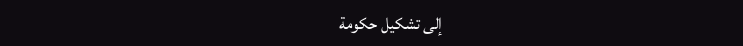إلى تشكيل حكومة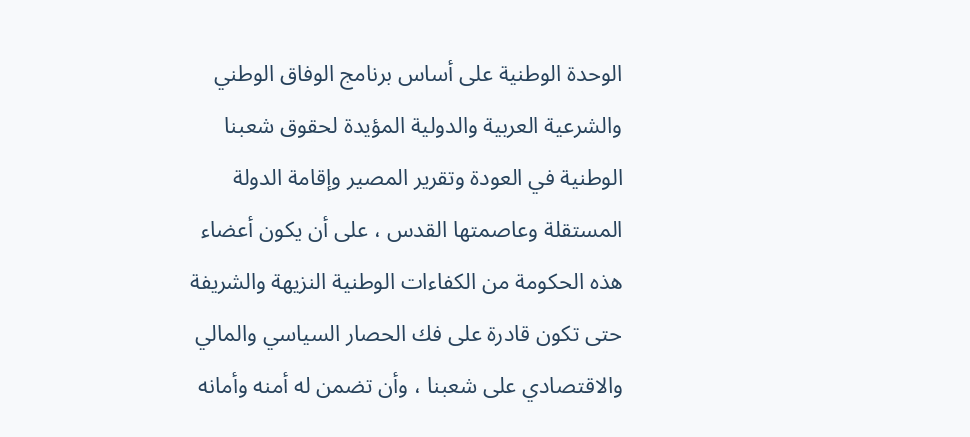الوحدة الوطنية على أساس برنامج الوفاق الوطني والشرعية العربية والدولية المؤيدة لحقوق شعبنا الوطنية في العودة وتقرير المصير وإقامة الدولة المستقلة وعاصمتها القدس ، على أن يكون أعضاء هذه الحكومة من الكفاءات الوطنية النزيهة والشريفة حتى تكون قادرة على فك الحصار السياسي والمالي والاقتصادي على شعبنا ، وأن تضمن له أمنه وأمانه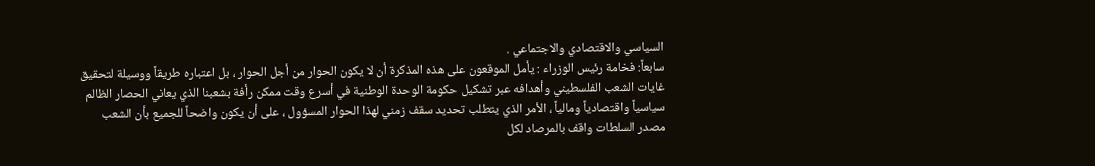السياسي والاقتصادي والاجتماعي .
سابعاً: فخامة رئيس الوزراء : يأمل الموقعون على هذه المذكرة أن لا يكون الحوار من أجل الحوار ، بل اعتباره طريقاً ووسيلة لتحقيق غايات الشعب الفلسطيني وأهدافه عبر تشكيل حكومة الوحدة الوطنية في أسرع وقت ممكن رأفة بشعبنا الذي يعاني الحصار الظالم سياسياً واقتصادياً ومالياً ، الأمر الذي يتطلب تحديد سقف زمني لهذا الحوار المسؤول ، على أن يكون واضحاً للجميع بأن الشعب مصدر السلطات واقف بالمرصاد لكل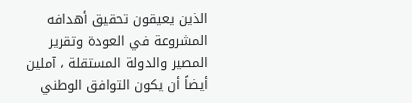الذين يعيقون تحقيق أهدافه المشروعة في العودة وتقرير المصير والدولة المستقلة ، آملين أيضاً أن يكون التوافق الوطني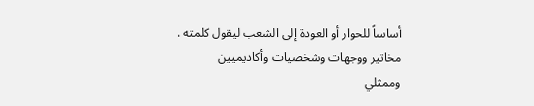أساساً للحوار أو العودة إلى الشعب ليقول كلمته .
مخاتير ووجهات وشخصيات وأكاديميين
وممثلي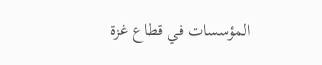المؤسسات في قطاع غزة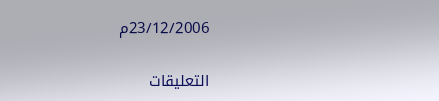23/12/2006م

التعليقات